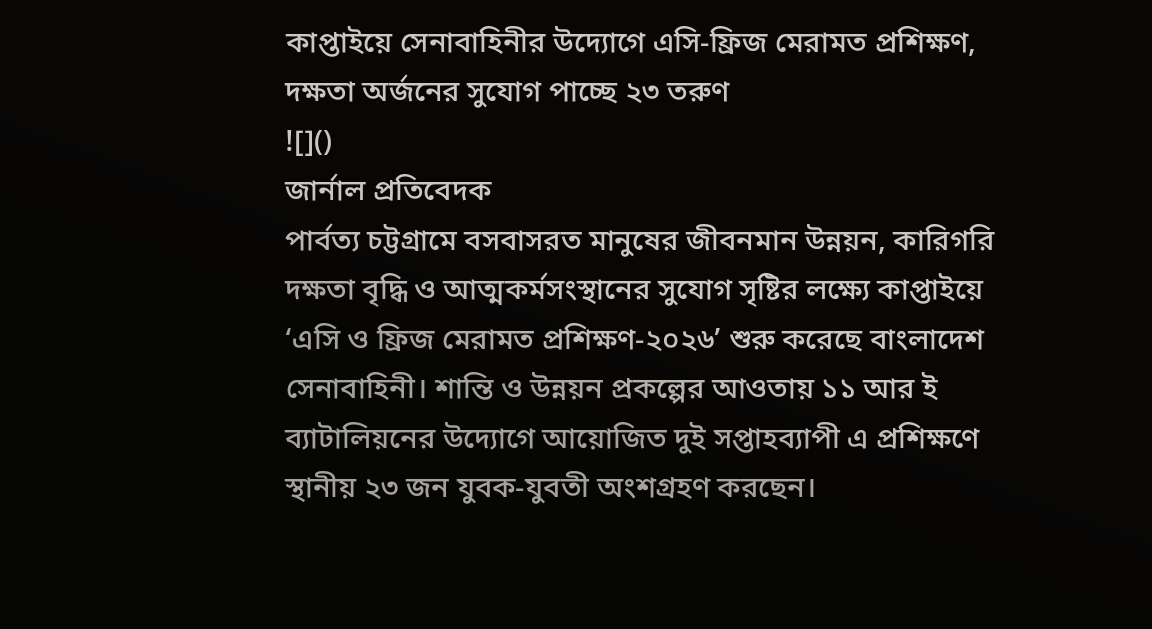কাপ্তাইয়ে সেনাবাহিনীর উদ্যোগে এসি-ফ্রিজ মেরামত প্রশিক্ষণ, দক্ষতা অর্জনের সুযোগ পাচ্ছে ২৩ তরুণ
![]()
জার্নাল প্রতিবেদক
পার্বত্য চট্টগ্রামে বসবাসরত মানুষের জীবনমান উন্নয়ন, কারিগরি দক্ষতা বৃদ্ধি ও আত্মকর্মসংস্থানের সুযোগ সৃষ্টির লক্ষ্যে কাপ্তাইয়ে ‘এসি ও ফ্রিজ মেরামত প্রশিক্ষণ-২০২৬’ শুরু করেছে বাংলাদেশ সেনাবাহিনী। শান্তি ও উন্নয়ন প্রকল্পের আওতায় ১১ আর ই ব্যাটালিয়নের উদ্যোগে আয়োজিত দুই সপ্তাহব্যাপী এ প্রশিক্ষণে স্থানীয় ২৩ জন যুবক-যুবতী অংশগ্রহণ করছেন।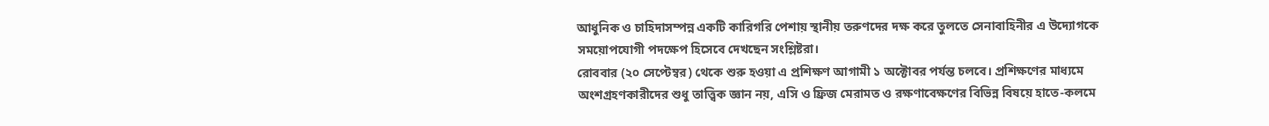আধুনিক ও চাহিদাসম্পন্ন একটি কারিগরি পেশায় স্থানীয় তরুণদের দক্ষ করে তুলতে সেনাবাহিনীর এ উদ্যোগকে সময়োপযোগী পদক্ষেপ হিসেবে দেখছেন সংশ্লিষ্টরা।
রোববার (২০ সেপ্টেম্বর) থেকে শুরু হওয়া এ প্রশিক্ষণ আগামী ১ অক্টোবর পর্যন্ত চলবে। প্রশিক্ষণের মাধ্যমে অংশগ্রহণকারীদের শুধু তাত্ত্বিক জ্ঞান নয়, এসি ও ফ্রিজ মেরামত ও রক্ষণাবেক্ষণের বিভিন্ন বিষয়ে হাতে-কলমে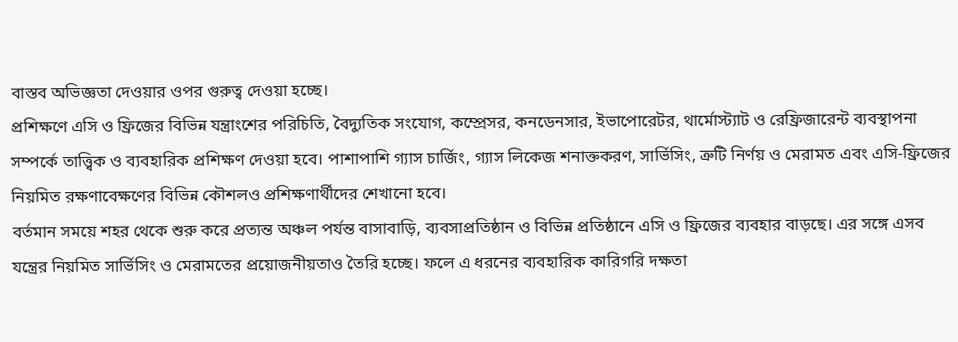বাস্তব অভিজ্ঞতা দেওয়ার ওপর গুরুত্ব দেওয়া হচ্ছে।
প্রশিক্ষণে এসি ও ফ্রিজের বিভিন্ন যন্ত্রাংশের পরিচিতি, বৈদ্যুতিক সংযোগ, কম্প্রেসর, কনডেনসার, ইভাপোরেটর, থার্মোস্ট্যাট ও রেফ্রিজারেন্ট ব্যবস্থাপনা সম্পর্কে তাত্ত্বিক ও ব্যবহারিক প্রশিক্ষণ দেওয়া হবে। পাশাপাশি গ্যাস চার্জিং, গ্যাস লিকেজ শনাক্তকরণ, সার্ভিসিং, ত্রুটি নির্ণয় ও মেরামত এবং এসি-ফ্রিজের নিয়মিত রক্ষণাবেক্ষণের বিভিন্ন কৌশলও প্রশিক্ষণার্থীদের শেখানো হবে।
বর্তমান সময়ে শহর থেকে শুরু করে প্রত্যন্ত অঞ্চল পর্যন্ত বাসাবাড়ি, ব্যবসাপ্রতিষ্ঠান ও বিভিন্ন প্রতিষ্ঠানে এসি ও ফ্রিজের ব্যবহার বাড়ছে। এর সঙ্গে এসব যন্ত্রের নিয়মিত সার্ভিসিং ও মেরামতের প্রয়োজনীয়তাও তৈরি হচ্ছে। ফলে এ ধরনের ব্যবহারিক কারিগরি দক্ষতা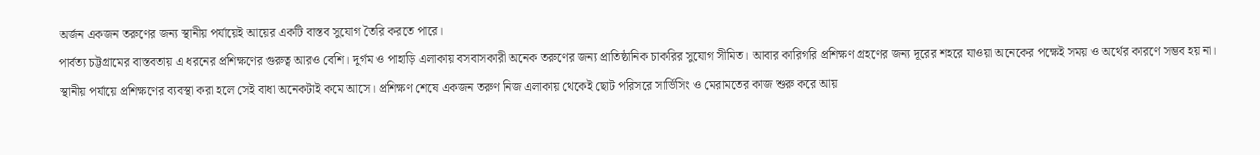অর্জন একজন তরুণের জন্য স্থানীয় পর্যায়েই আয়ের একটি বাস্তব সুযোগ তৈরি করতে পারে।
পার্বত্য চট্টগ্রামের বাস্তবতায় এ ধরনের প্রশিক্ষণের গুরুত্ব আরও বেশি। দুর্গম ও পাহাড়ি এলাকায় বসবাসকারী অনেক তরুণের জন্য প্রাতিষ্ঠানিক চাকরির সুযোগ সীমিত। আবার কারিগরি প্রশিক্ষণ গ্রহণের জন্য দূরের শহরে যাওয়া অনেকের পক্ষেই সময় ও অর্থের কারণে সম্ভব হয় না। স্থানীয় পর্যায়ে প্রশিক্ষণের ব্যবস্থা করা হলে সেই বাধা অনেকটাই কমে আসে। প্রশিক্ষণ শেষে একজন তরুণ নিজ এলাকায় থেকেই ছোট পরিসরে সার্ভিসিং ও মেরামতের কাজ শুরু করে আয়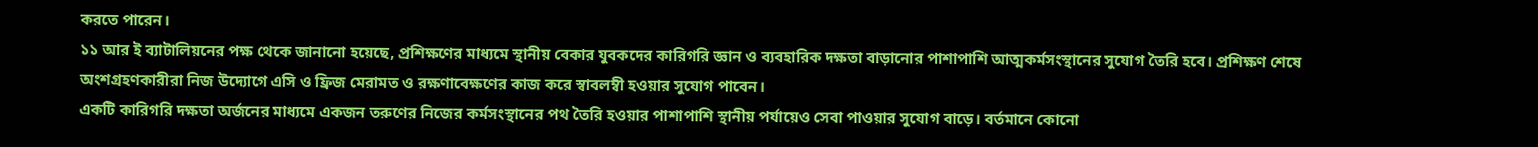করতে পারেন।
১১ আর ই ব্যাটালিয়নের পক্ষ থেকে জানানো হয়েছে, প্রশিক্ষণের মাধ্যমে স্থানীয় বেকার যুবকদের কারিগরি জ্ঞান ও ব্যবহারিক দক্ষতা বাড়ানোর পাশাপাশি আত্মকর্মসংস্থানের সুযোগ তৈরি হবে। প্রশিক্ষণ শেষে অংশগ্রহণকারীরা নিজ উদ্যোগে এসি ও ফ্রিজ মেরামত ও রক্ষণাবেক্ষণের কাজ করে স্বাবলম্বী হওয়ার সুযোগ পাবেন।
একটি কারিগরি দক্ষতা অর্জনের মাধ্যমে একজন তরুণের নিজের কর্মসংস্থানের পথ তৈরি হওয়ার পাশাপাশি স্থানীয় পর্যায়েও সেবা পাওয়ার সুযোগ বাড়ে। বর্তমানে কোনো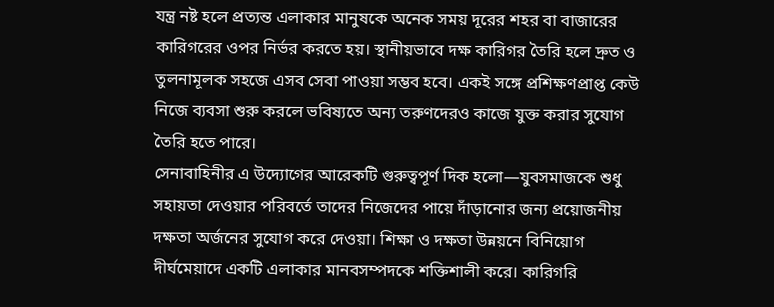যন্ত্র নষ্ট হলে প্রত্যন্ত এলাকার মানুষকে অনেক সময় দূরের শহর বা বাজারের কারিগরের ওপর নির্ভর করতে হয়। স্থানীয়ভাবে দক্ষ কারিগর তৈরি হলে দ্রুত ও তুলনামূলক সহজে এসব সেবা পাওয়া সম্ভব হবে। একই সঙ্গে প্রশিক্ষণপ্রাপ্ত কেউ নিজে ব্যবসা শুরু করলে ভবিষ্যতে অন্য তরুণদেরও কাজে যুক্ত করার সুযোগ তৈরি হতে পারে।
সেনাবাহিনীর এ উদ্যোগের আরেকটি গুরুত্বপূর্ণ দিক হলো—যুবসমাজকে শুধু সহায়তা দেওয়ার পরিবর্তে তাদের নিজেদের পায়ে দাঁড়ানোর জন্য প্রয়োজনীয় দক্ষতা অর্জনের সুযোগ করে দেওয়া। শিক্ষা ও দক্ষতা উন্নয়নে বিনিয়োগ দীর্ঘমেয়াদে একটি এলাকার মানবসম্পদকে শক্তিশালী করে। কারিগরি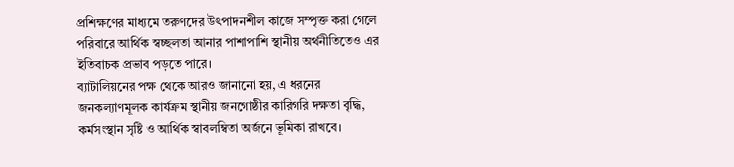প্রশিক্ষণের মাধ্যমে তরুণদের উৎপাদনশীল কাজে সম্পৃক্ত করা গেলে পরিবারে আর্থিক স্বচ্ছলতা আনার পাশাপাশি স্থানীয় অর্থনীতিতেও এর ইতিবাচক প্রভাব পড়তে পারে।
ব্যাটালিয়নের পক্ষ থেকে আরও জানানো হয়, এ ধরনের জনকল্যাণমূলক কার্যক্রম স্থানীয় জনগোষ্ঠীর কারিগরি দক্ষতা বৃদ্ধি, কর্মসংস্থান সৃষ্টি ও আর্থিক স্বাবলম্বিতা অর্জনে ভূমিকা রাখবে।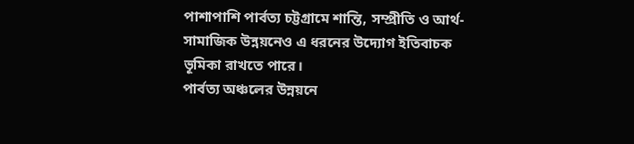পাশাপাশি পার্বত্য চট্টগ্রামে শান্তি, সম্প্রীতি ও আর্থ-সামাজিক উন্নয়নেও এ ধরনের উদ্যোগ ইতিবাচক ভূমিকা রাখতে পারে।
পার্বত্য অঞ্চলের উন্নয়নে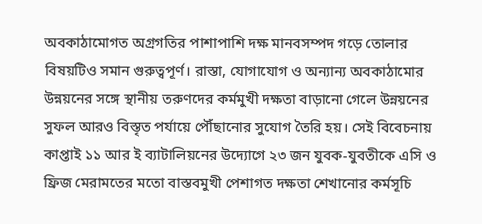অবকাঠামোগত অগ্রগতির পাশাপাশি দক্ষ মানবসম্পদ গড়ে তোলার বিষয়টিও সমান গুরুত্বপূর্ণ। রাস্তা, যোগাযোগ ও অন্যান্য অবকাঠামোর উন্নয়নের সঙ্গে স্থানীয় তরুণদের কর্মমুখী দক্ষতা বাড়ানো গেলে উন্নয়নের সুফল আরও বিস্তৃত পর্যায়ে পৌঁছানোর সুযোগ তৈরি হয়। সেই বিবেচনায় কাপ্তাই ১১ আর ই ব্যাটালিয়নের উদ্যোগে ২৩ জন যুবক-যুবতীকে এসি ও ফ্রিজ মেরামতের মতো বাস্তবমুখী পেশাগত দক্ষতা শেখানোর কর্মসূচি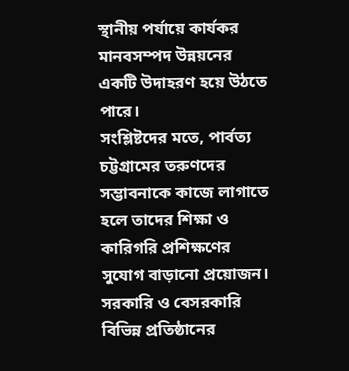স্থানীয় পর্যায়ে কার্যকর মানবসম্পদ উন্নয়নের একটি উদাহরণ হয়ে উঠতে পারে।
সংশ্লিষ্টদের মতে, পার্বত্য চট্টগ্রামের তরুণদের সম্ভাবনাকে কাজে লাগাতে হলে তাদের শিক্ষা ও কারিগরি প্রশিক্ষণের সুযোগ বাড়ানো প্রয়োজন। সরকারি ও বেসরকারি বিভিন্ন প্রতিষ্ঠানের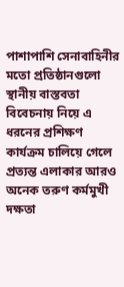পাশাপাশি সেনাবাহিনীর মতো প্রতিষ্ঠানগুলো স্থানীয় বাস্তবতা বিবেচনায় নিয়ে এ ধরনের প্রশিক্ষণ কার্যক্রম চালিয়ে গেলে প্রত্যন্ত এলাকার আরও অনেক তরুণ কর্মমুখী দক্ষতা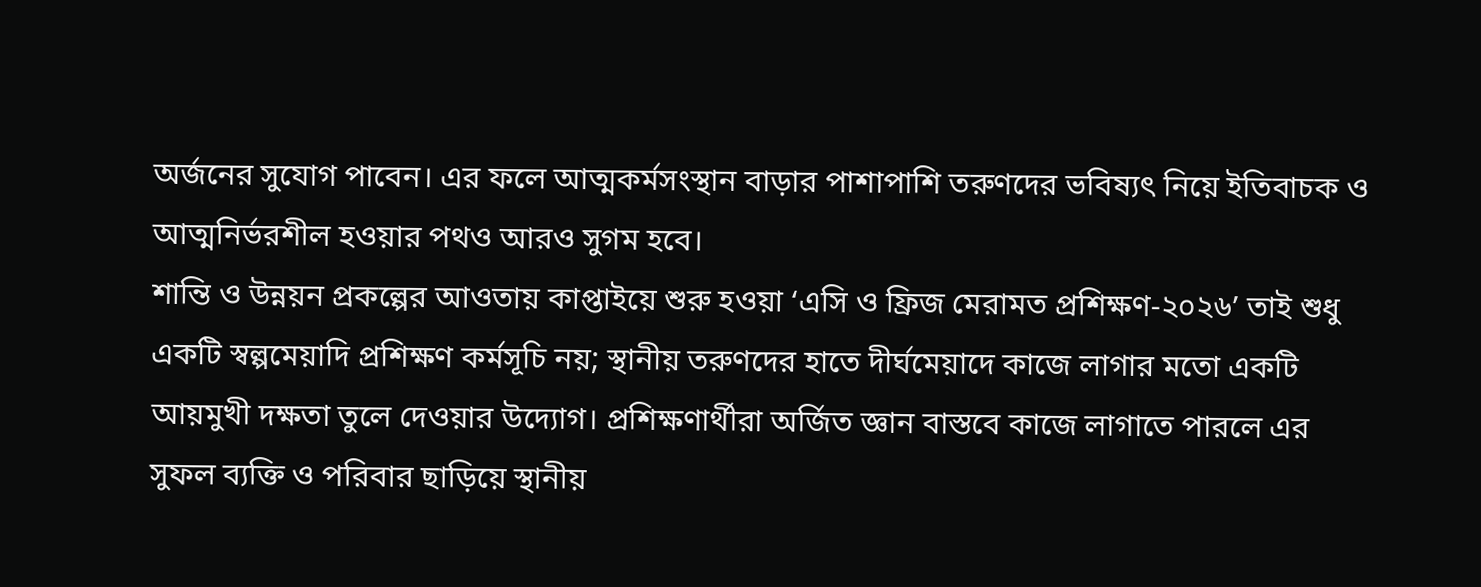অর্জনের সুযোগ পাবেন। এর ফলে আত্মকর্মসংস্থান বাড়ার পাশাপাশি তরুণদের ভবিষ্যৎ নিয়ে ইতিবাচক ও আত্মনির্ভরশীল হওয়ার পথও আরও সুগম হবে।
শান্তি ও উন্নয়ন প্রকল্পের আওতায় কাপ্তাইয়ে শুরু হওয়া ‘এসি ও ফ্রিজ মেরামত প্রশিক্ষণ-২০২৬’ তাই শুধু একটি স্বল্পমেয়াদি প্রশিক্ষণ কর্মসূচি নয়; স্থানীয় তরুণদের হাতে দীর্ঘমেয়াদে কাজে লাগার মতো একটি আয়মুখী দক্ষতা তুলে দেওয়ার উদ্যোগ। প্রশিক্ষণার্থীরা অর্জিত জ্ঞান বাস্তবে কাজে লাগাতে পারলে এর সুফল ব্যক্তি ও পরিবার ছাড়িয়ে স্থানীয়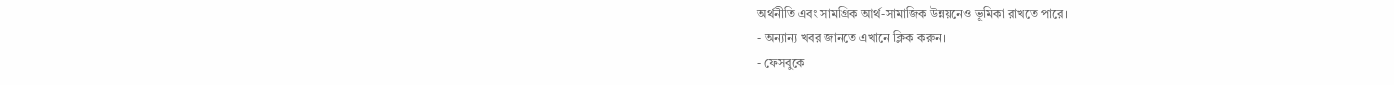অর্থনীতি এবং সামগ্রিক আর্থ-সামাজিক উন্নয়নেও ভূমিকা রাখতে পারে।
- অন্যান্য খবর জানতে এখানে ক্লিক করুন।
- ফেসবুকে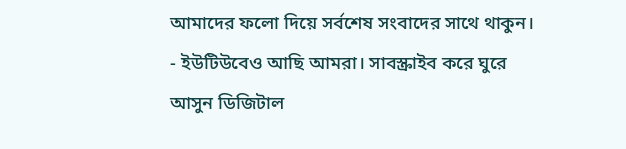আমাদের ফলো দিয়ে সর্বশেষ সংবাদের সাথে থাকুন।
- ইউটিউবেও আছি আমরা। সাবস্ক্রাইব করে ঘুরে আসুন ডিজিটাল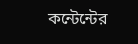কন্টেন্টের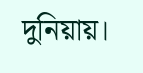দুনিয়ায়।